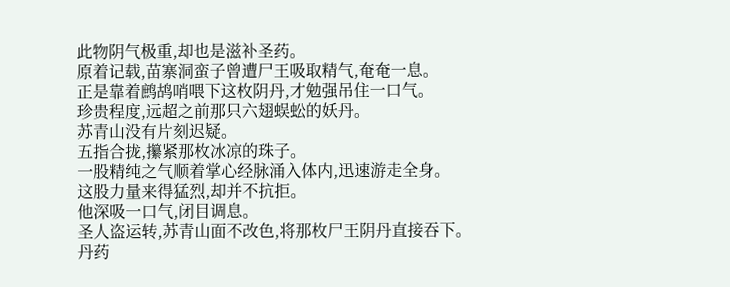此物阴气极重,却也是滋补圣药。
原着记载,苗寨洞蛮子曾遭尸王吸取精气,奄奄一息。
正是靠着鹧鸪哨喂下这枚阴丹,才勉强吊住一口气。
珍贵程度,远超之前那只六翅蜈蚣的妖丹。
苏青山没有片刻迟疑。
五指合拢,攥紧那枚冰凉的珠子。
一股精纯之气顺着掌心经脉涌入体内,迅速游走全身。
这股力量来得猛烈,却并不抗拒。
他深吸一口气,闭目调息。
圣人盗运转,苏青山面不改色,将那枚尸王阴丹直接吞下。
丹药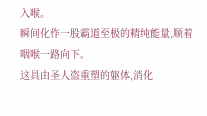入喉。
瞬间化作一股霸道至极的精纯能量,顺着咽喉一路向下。
这具由圣人盗重塑的躯体,消化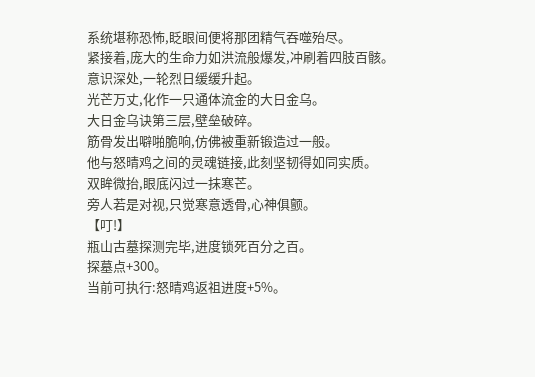系统堪称恐怖,眨眼间便将那团精气吞噬殆尽。
紧接着,庞大的生命力如洪流般爆发,冲刷着四肢百骸。
意识深处,一轮烈日缓缓升起。
光芒万丈,化作一只通体流金的大日金乌。
大日金乌诀第三层,壁垒破碎。
筋骨发出噼啪脆响,仿佛被重新锻造过一般。
他与怒晴鸡之间的灵魂链接,此刻坚韧得如同实质。
双眸微抬,眼底闪过一抹寒芒。
旁人若是对视,只觉寒意透骨,心神俱颤。
【叮!】
瓶山古墓探测完毕,进度锁死百分之百。
探墓点+300。
当前可执行:怒晴鸡返祖进度+5%。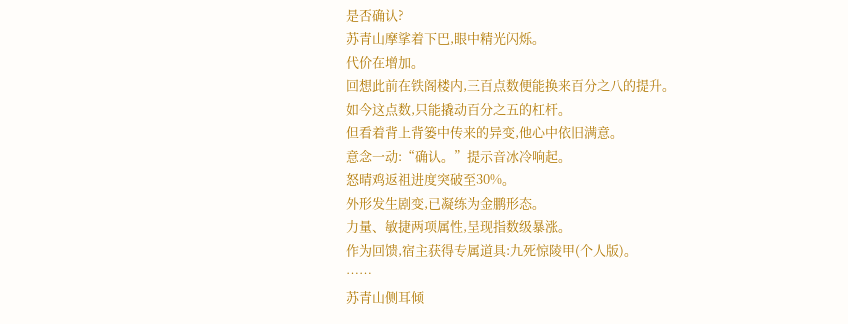是否确认?
苏青山摩挲着下巴,眼中精光闪烁。
代价在增加。
回想此前在铁阁楼内,三百点数便能换来百分之八的提升。
如今这点数,只能撬动百分之五的杠杆。
但看着背上背篓中传来的异变,他心中依旧满意。
意念一动:“确认。”提示音冰冷响起。
怒晴鸡返祖进度突破至30%。
外形发生剧变,已凝练为金鹏形态。
力量、敏捷两项属性,呈现指数级暴涨。
作为回馈,宿主获得专属道具:九死惊陵甲(个人版)。
……
苏青山侧耳倾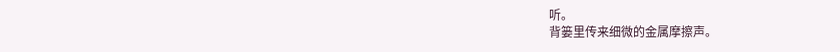听。
背篓里传来细微的金属摩擦声。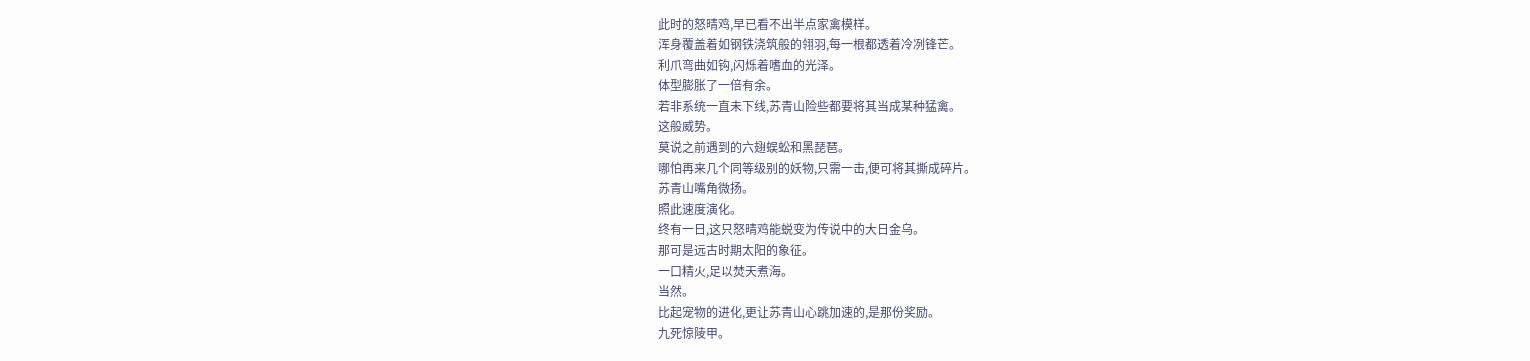此时的怒晴鸡,早已看不出半点家禽模样。
浑身覆盖着如钢铁浇筑般的翎羽,每一根都透着冷冽锋芒。
利爪弯曲如钩,闪烁着嗜血的光泽。
体型膨胀了一倍有余。
若非系统一直未下线,苏青山险些都要将其当成某种猛禽。
这般威势。
莫说之前遇到的六翅蜈蚣和黑琵琶。
哪怕再来几个同等级别的妖物,只需一击,便可将其撕成碎片。
苏青山嘴角微扬。
照此速度演化。
终有一日,这只怒晴鸡能蜕变为传说中的大日金乌。
那可是远古时期太阳的象征。
一口精火,足以焚天煮海。
当然。
比起宠物的进化,更让苏青山心跳加速的,是那份奖励。
九死惊陵甲。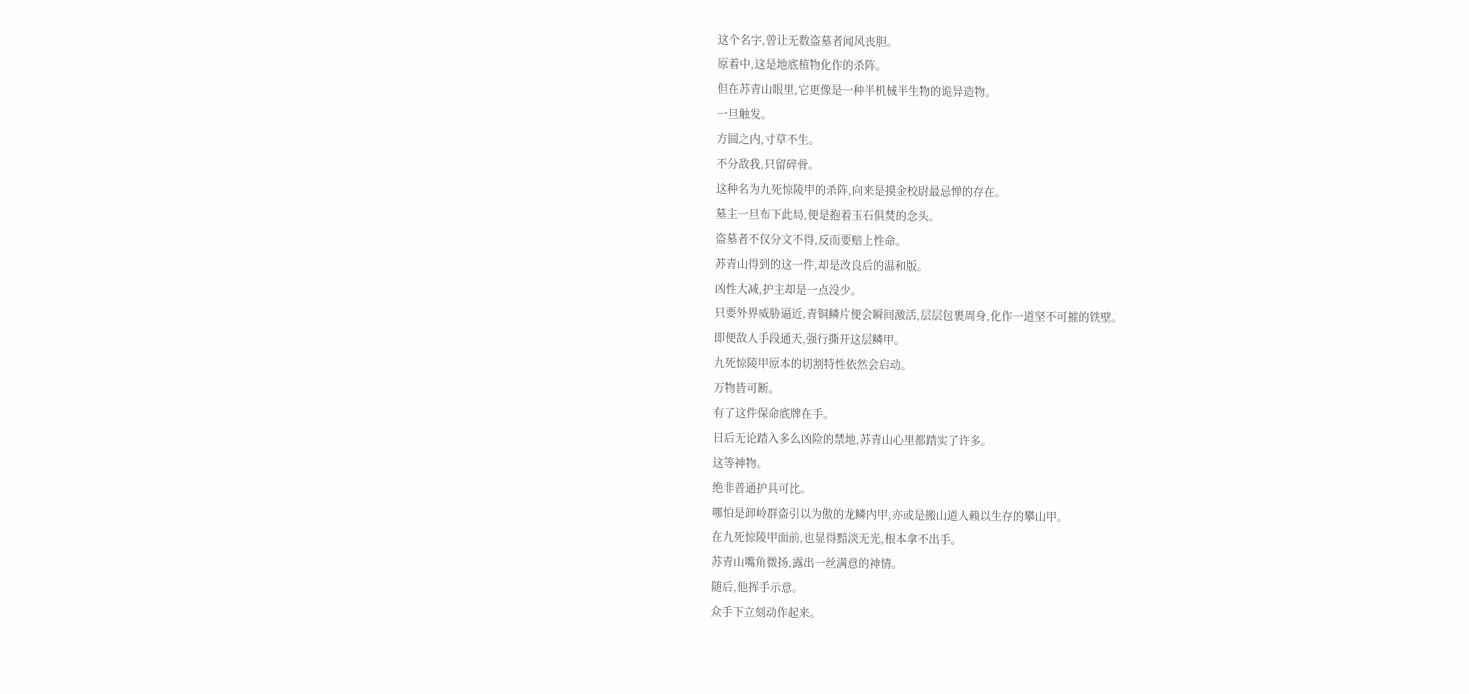这个名字,曾让无数盗墓者闻风丧胆。
原着中,这是地底植物化作的杀阵。
但在苏青山眼里,它更像是一种半机械半生物的诡异造物。
一旦触发。
方圆之内,寸草不生。
不分敌我,只留碎骨。
这种名为九死惊陵甲的杀阵,向来是摸金校尉最忌惮的存在。
墓主一旦布下此局,便是抱着玉石俱焚的念头。
盗墓者不仅分文不得,反而要赔上性命。
苏青山得到的这一件,却是改良后的温和版。
凶性大减,护主却是一点没少。
只要外界威胁逼近,青铜鳞片便会瞬间激活,层层包裹周身,化作一道坚不可摧的铁壁。
即便敌人手段通天,强行撕开这层鳞甲。
九死惊陵甲原本的切割特性依然会启动。
万物皆可断。
有了这件保命底牌在手。
日后无论踏入多么凶险的禁地,苏青山心里都踏实了许多。
这等神物。
绝非普通护具可比。
哪怕是卸岭群盗引以为傲的龙鳞内甲,亦或是搬山道人赖以生存的攀山甲。
在九死惊陵甲面前,也显得黯淡无光,根本拿不出手。
苏青山嘴角微扬,露出一丝满意的神情。
随后,他挥手示意。
众手下立刻动作起来。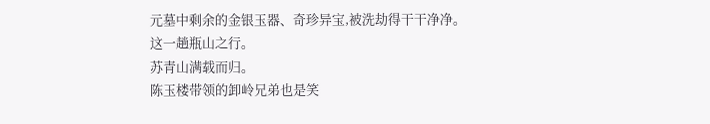元墓中剩余的金银玉器、奇珍异宝,被洗劫得干干净净。
这一趟瓶山之行。
苏青山满载而归。
陈玉楼带领的卸岭兄弟也是笑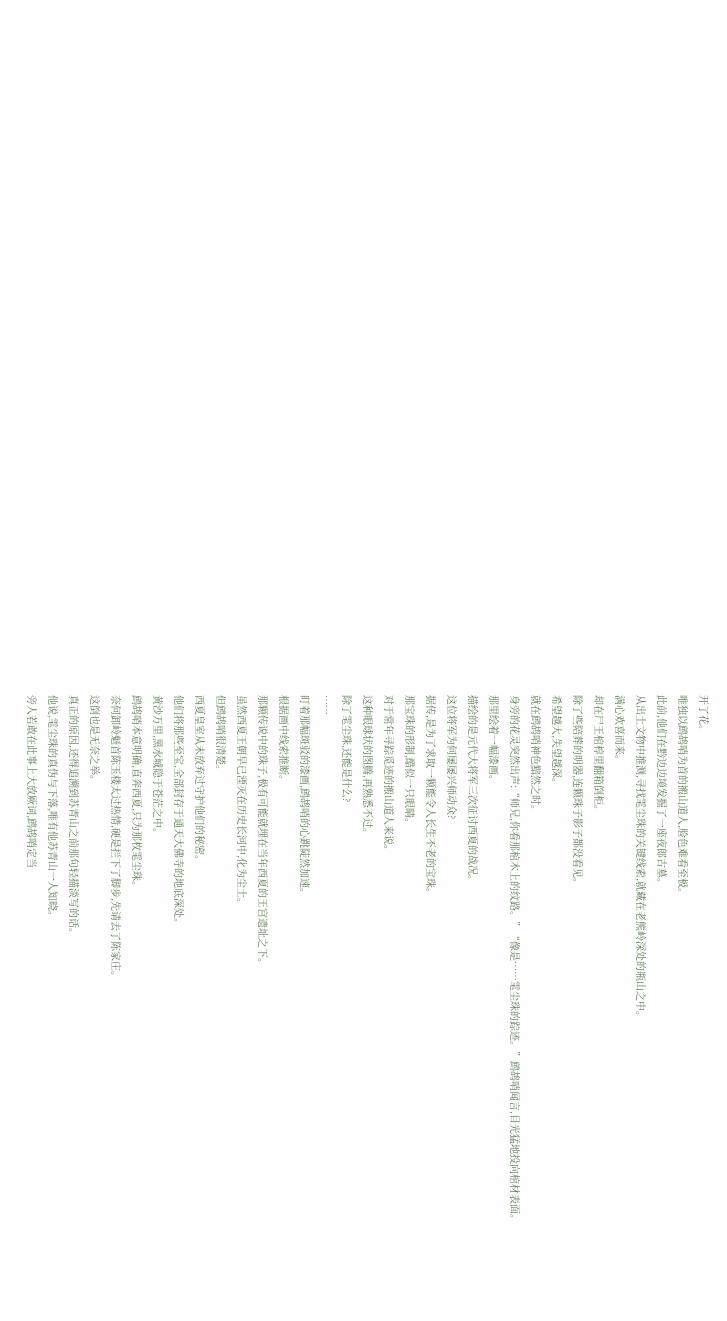开了花。
唯独以鹧鸪哨为首的搬山道人,脸色难看至极。
此前,他们在黔边边境发掘了一座夜郎古墓。
从出土文物中推测,寻找雮尘珠的关键线索,就藏在老熊岭深处的瓶山之中。
满心欢喜而来。
却在尸王棺椁里翻箱倒柜。
除了些陪葬的明器,连颗珠子影子都没看见。
希望越大,失望越深。
就在鹧鸪哨神色黯然之时。
身旁的花灵突然出声:“师兄,你看那棺木上的纹路。”“像是……雮尘珠的踪迹。”鹧鸪哨闻言,目光猛地投向棺材表面。
那里绘着一幅漆画。
描绘的是元代大将军三次征讨西夏的战况。
这位将军为何屡屡兴师动众?
据传,是为了求取一颗能令人长生不老的宝珠。
那宝珠的形制,酷似一只眼睛。
对于常年寻踪觅迹的搬山道人来说。
这种眼球状的图腾,再熟悉不过。
除了雮尘珠,还能是什么?
……
盯着那幅斑驳的漆画,鹧鸪哨的心跳陡然加速。
根据画中线索推断。
那颗传说中的珠子,极有可能就埋在当年西夏的王宫遗址之下。
虽然西夏王朝早已湮灭在历史长河中,化为尘土。
但鹧鸪哨很清楚。
西夏皇室从未放弃过守护他们的秘密。
他们将那些至宝,全部封存于通天大佛寺的地底深处。
黄沙万里,黑水城隐于苍茫之中。
鹧鸪哨本意明确,直奔西夏,只为那枚雮尘珠。
奈何卸岭魁首陈玉楼太过热情,硬是拦下了脚步,先请去了陈家庄。
这倒也是无奈之举。
真正的原因,还得追溯到苏青山之前那句轻描淡写的话。
他说,雮尘珠的真伪与下落,唯有他苏青山一人知晓。
旁人若敢在此事上大放厥词,鹧鸪哨定当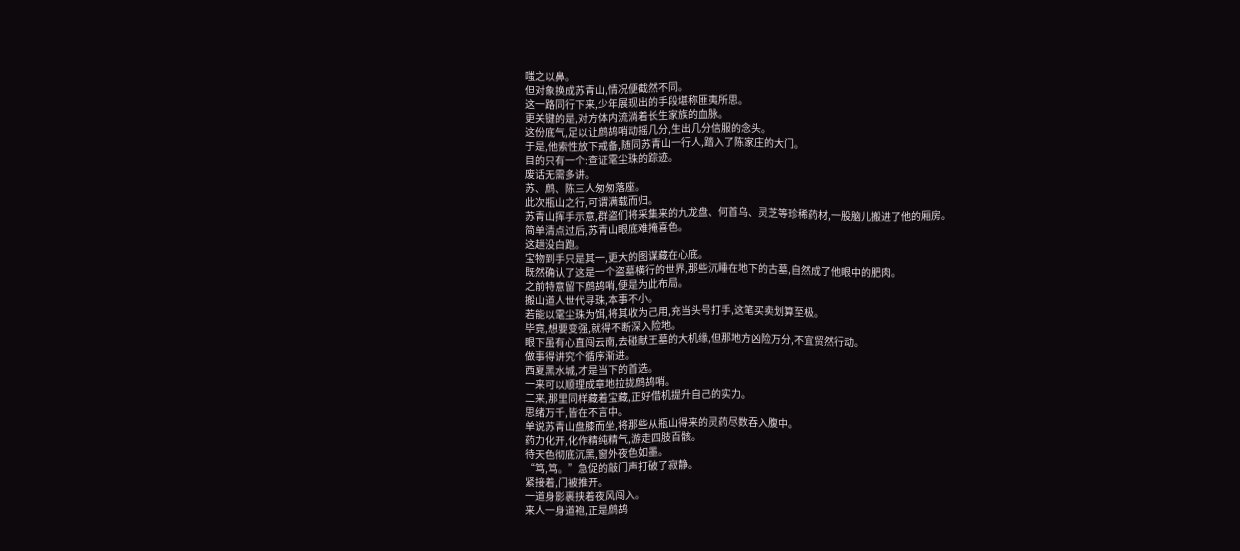嗤之以鼻。
但对象换成苏青山,情况便截然不同。
这一路同行下来,少年展现出的手段堪称匪夷所思。
更关键的是,对方体内流淌着长生家族的血脉。
这份底气,足以让鹧鸪哨动摇几分,生出几分信服的念头。
于是,他索性放下戒备,随同苏青山一行人,踏入了陈家庄的大门。
目的只有一个:查证雮尘珠的踪迹。
废话无需多讲。
苏、鹧、陈三人匆匆落座。
此次瓶山之行,可谓满载而归。
苏青山挥手示意,群盗们将采集来的九龙盘、何首乌、灵芝等珍稀药材,一股脑儿搬进了他的厢房。
简单清点过后,苏青山眼底难掩喜色。
这趟没白跑。
宝物到手只是其一,更大的图谋藏在心底。
既然确认了这是一个盗墓横行的世界,那些沉睡在地下的古墓,自然成了他眼中的肥肉。
之前特意留下鹧鸪哨,便是为此布局。
搬山道人世代寻珠,本事不小。
若能以雮尘珠为饵,将其收为己用,充当头号打手,这笔买卖划算至极。
毕竟,想要变强,就得不断深入险地。
眼下虽有心直闯云南,去碰献王墓的大机缘,但那地方凶险万分,不宜贸然行动。
做事得讲究个循序渐进。
西夏黑水城,才是当下的首选。
一来可以顺理成章地拉拢鹧鸪哨。
二来,那里同样藏着宝藏,正好借机提升自己的实力。
思绪万千,皆在不言中。
单说苏青山盘膝而坐,将那些从瓶山得来的灵药尽数吞入腹中。
药力化开,化作精纯精气,游走四肢百骸。
待天色彻底沉黑,窗外夜色如墨。
“笃,笃。”急促的敲门声打破了寂静。
紧接着,门被推开。
一道身影裹挟着夜风闯入。
来人一身道袍,正是鹧鸪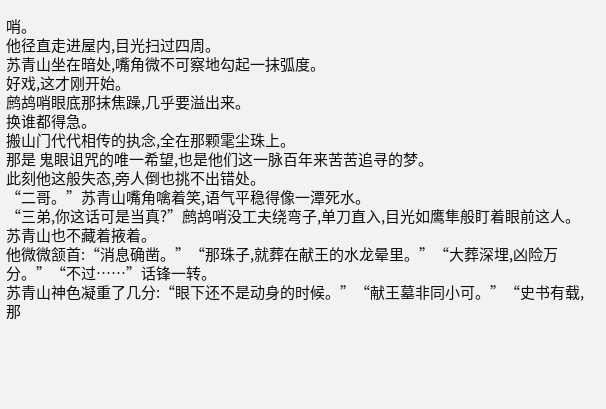哨。
他径直走进屋内,目光扫过四周。
苏青山坐在暗处,嘴角微不可察地勾起一抹弧度。
好戏,这才刚开始。
鹧鸪哨眼底那抹焦躁,几乎要溢出来。
换谁都得急。
搬山门代代相传的执念,全在那颗雮尘珠上。
那是 鬼眼诅咒的唯一希望,也是他们这一脉百年来苦苦追寻的梦。
此刻他这般失态,旁人倒也挑不出错处。
“二哥。”苏青山嘴角噙着笑,语气平稳得像一潭死水。
“三弟,你这话可是当真?”鹧鸪哨没工夫绕弯子,单刀直入,目光如鹰隼般盯着眼前这人。
苏青山也不藏着掖着。
他微微颔首:“消息确凿。”“那珠子,就葬在献王的水龙晕里。”“大葬深埋,凶险万分。”“不过……”话锋一转。
苏青山神色凝重了几分:“眼下还不是动身的时候。”“献王墓非同小可。”“史书有载,那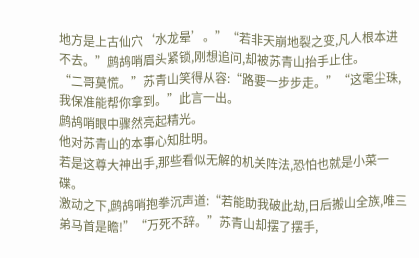地方是上古仙穴‘水龙晕’。”“若非天崩地裂之变,凡人根本进不去。”鹧鸪哨眉头紧锁,刚想追问,却被苏青山抬手止住。
“二哥莫慌。”苏青山笑得从容:“路要一步步走。”“这雮尘珠,我保准能帮你拿到。”此言一出。
鹧鸪哨眼中骤然亮起精光。
他对苏青山的本事心知肚明。
若是这尊大神出手,那些看似无解的机关阵法,恐怕也就是小菜一碟。
激动之下,鹧鸪哨抱拳沉声道:“若能助我破此劫,日后搬山全族,唯三弟马首是瞻!”“万死不辞。”苏青山却摆了摆手,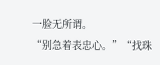一脸无所谓。
“别急着表忠心。”“找珠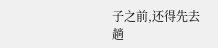子之前,还得先去趟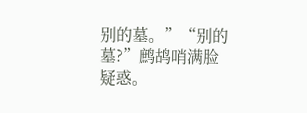别的墓。”“别的墓?”鹧鸪哨满脸疑惑。